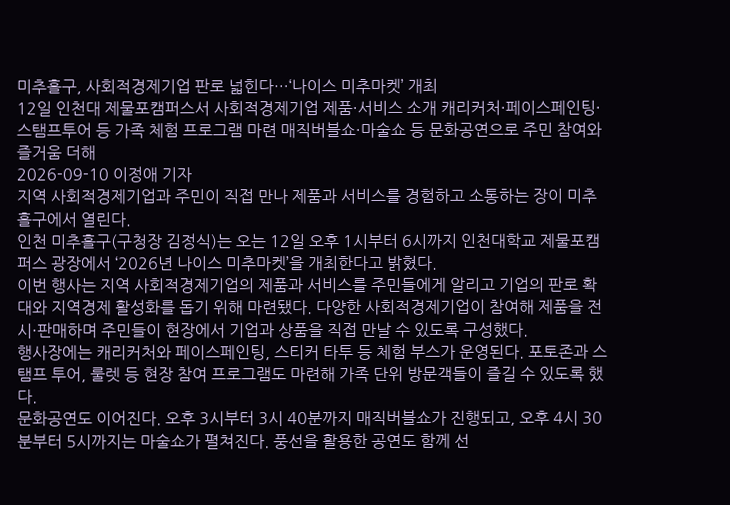미추홀구, 사회적경제기업 판로 넓힌다…‘나이스 미추마켓’ 개최
12일 인천대 제물포캠퍼스서 사회적경제기업 제품·서비스 소개 캐리커처·페이스페인팅·스탬프투어 등 가족 체험 프로그램 마련 매직버블쇼·마술쇼 등 문화공연으로 주민 참여와 즐거움 더해
2026-09-10 이정애 기자
지역 사회적경제기업과 주민이 직접 만나 제품과 서비스를 경험하고 소통하는 장이 미추홀구에서 열린다.
인천 미추홀구(구청장 김정식)는 오는 12일 오후 1시부터 6시까지 인천대학교 제물포캠퍼스 광장에서 ‘2026년 나이스 미추마켓’을 개최한다고 밝혔다.
이번 행사는 지역 사회적경제기업의 제품과 서비스를 주민들에게 알리고 기업의 판로 확대와 지역경제 활성화를 돕기 위해 마련됐다. 다양한 사회적경제기업이 참여해 제품을 전시·판매하며 주민들이 현장에서 기업과 상품을 직접 만날 수 있도록 구성했다.
행사장에는 캐리커처와 페이스페인팅, 스티커 타투 등 체험 부스가 운영된다. 포토존과 스탬프 투어, 룰렛 등 현장 참여 프로그램도 마련해 가족 단위 방문객들이 즐길 수 있도록 했다.
문화공연도 이어진다. 오후 3시부터 3시 40분까지 매직버블쇼가 진행되고, 오후 4시 30분부터 5시까지는 마술쇼가 펼쳐진다. 풍선을 활용한 공연도 함께 선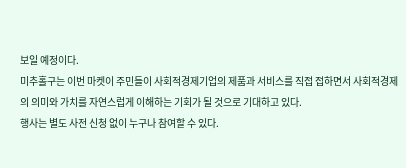보일 예정이다.
미추홀구는 이번 마켓이 주민들이 사회적경제기업의 제품과 서비스를 직접 접하면서 사회적경제의 의미와 가치를 자연스럽게 이해하는 기회가 될 것으로 기대하고 있다.
행사는 별도 사전 신청 없이 누구나 참여할 수 있다.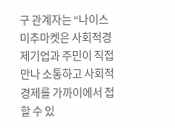구 관계자는 “나이스 미추마켓은 사회적경제기업과 주민이 직접 만나 소통하고 사회적경제를 가까이에서 접할 수 있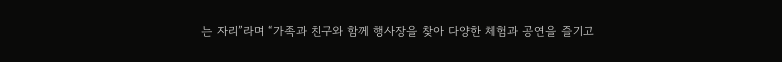는 자리”라며 “가족과 친구와 함께 행사장을 찾아 다양한 체험과 공연을 즐기고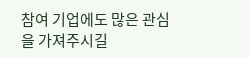참여 기업에도 많은 관심을 가져주시길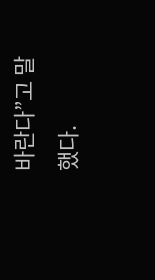바란다”고 말했다.